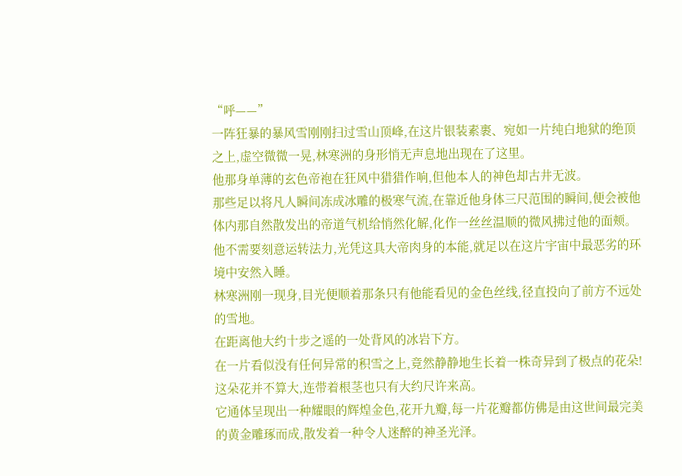“呼——”
一阵狂暴的暴风雪刚刚扫过雪山顶峰,在这片银装素裹、宛如一片纯白地狱的绝顶之上,虚空微微一晃,林寒洲的身形悄无声息地出现在了这里。
他那身单薄的玄色帝袍在狂风中猎猎作响,但他本人的神色却古井无波。
那些足以将凡人瞬间冻成冰雕的极寒气流,在靠近他身体三尺范围的瞬间,便会被他体内那自然散发出的帝道气机给悄然化解,化作一丝丝温顺的微风拂过他的面颊。
他不需要刻意运转法力,光凭这具大帝肉身的本能,就足以在这片宇宙中最恶劣的环境中安然入睡。
林寒洲刚一现身,目光便顺着那条只有他能看见的金色丝线,径直投向了前方不远处的雪地。
在距离他大约十步之遥的一处背风的冰岩下方。
在一片看似没有任何异常的积雪之上,竟然静静地生长着一株奇异到了极点的花朵!
这朵花并不算大,连带着根茎也只有大约尺许来高。
它通体呈现出一种耀眼的辉煌金色,花开九瓣,每一片花瓣都仿佛是由这世间最完美的黄金雕琢而成,散发着一种令人迷醉的神圣光泽。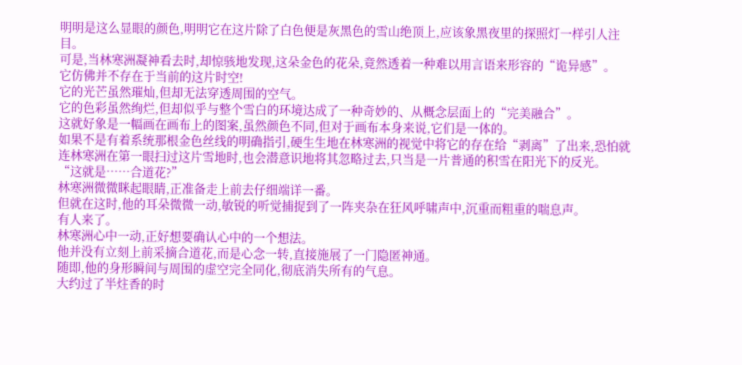明明是这么显眼的颜色,明明它在这片除了白色便是灰黑色的雪山绝顶上,应该象黑夜里的探照灯一样引人注目。
可是,当林寒洲凝神看去时,却惊骇地发现,这朵金色的花朵,竟然透着一种难以用言语来形容的“诡异感”。
它仿佛并不存在于当前的这片时空!
它的光芒虽然璀灿,但却无法穿透周围的空气。
它的色彩虽然绚烂,但却似乎与整个雪白的环境达成了一种奇妙的、从概念层面上的“完美融合”。
这就好象是一幅画在画布上的图案,虽然颜色不同,但对于画布本身来说,它们是一体的。
如果不是有着系统那根金色丝线的明确指引,硬生生地在林寒洲的视觉中将它的存在给“剥离”了出来,恐怕就连林寒洲在第一眼扫过这片雪地时,也会潜意识地将其忽略过去,只当是一片普通的积雪在阳光下的反光。
“这就是……合道花?”
林寒洲微微眯起眼睛,正准备走上前去仔细端详一番。
但就在这时,他的耳朵微微一动,敏锐的听觉捕捉到了一阵夹杂在狂风呼啸声中,沉重而粗重的喘息声。
有人来了。
林寒洲心中一动,正好想要确认心中的一个想法。
他并没有立刻上前采摘合道花,而是心念一转,直接施展了一门隐匿神通。
随即,他的身形瞬间与周围的虚空完全同化,彻底消失所有的气息。
大约过了半炷香的时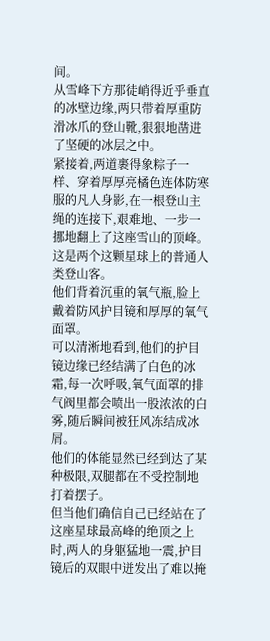间。
从雪峰下方那徒峭得近乎垂直的冰壁边缘,两只带着厚重防滑冰爪的登山靴,狠狠地凿进了坚硬的冰层之中。
紧接着,两道裹得象粽子一样、穿着厚厚亮橘色连体防寒服的凡人身影,在一根登山主绳的连接下,艰难地、一步一挪地翻上了这座雪山的顶峰。
这是两个这颗星球上的普通人类登山客。
他们背着沉重的氧气瓶,脸上戴着防风护目镜和厚厚的氧气面罩。
可以清淅地看到,他们的护目镜边缘已经结满了白色的冰霜,每一次呼吸,氧气面罩的排气阀里都会喷出一股浓浓的白雾,随后瞬间被狂风冻结成冰屑。
他们的体能显然已经到达了某种极限,双腿都在不受控制地打着摆子。
但当他们确信自己已经站在了这座星球最高峰的绝顶之上时,两人的身躯猛地一震,护目镜后的双眼中迸发出了难以掩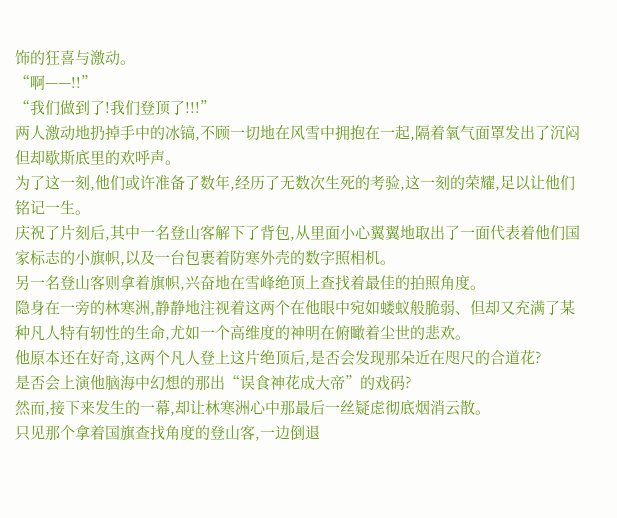饰的狂喜与激动。
“啊——!!”
“我们做到了!我们登顶了!!!”
两人激动地扔掉手中的冰镐,不顾一切地在风雪中拥抱在一起,隔着氧气面罩发出了沉闷但却歇斯底里的欢呼声。
为了这一刻,他们或许准备了数年,经历了无数次生死的考验,这一刻的荣耀,足以让他们铭记一生。
庆祝了片刻后,其中一名登山客解下了背包,从里面小心翼翼地取出了一面代表着他们国家标志的小旗帜,以及一台包裹着防寒外壳的数字照相机。
另一名登山客则拿着旗帜,兴奋地在雪峰绝顶上查找着最佳的拍照角度。
隐身在一旁的林寒洲,静静地注视着这两个在他眼中宛如蝼蚁般脆弱、但却又充满了某种凡人特有轫性的生命,尤如一个高维度的神明在俯瞰着尘世的悲欢。
他原本还在好奇,这两个凡人登上这片绝顶后,是否会发现那朵近在咫尺的合道花?
是否会上演他脑海中幻想的那出“误食神花成大帝”的戏码?
然而,接下来发生的一幕,却让林寒洲心中那最后一丝疑虑彻底烟消云散。
只见那个拿着国旗查找角度的登山客,一边倒退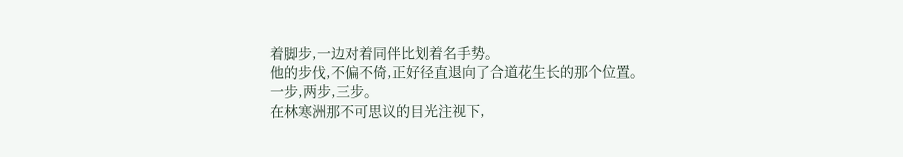着脚步,一边对着同伴比划着名手势。
他的步伐,不偏不倚,正好径直退向了合道花生长的那个位置。
一步,两步,三步。
在林寒洲那不可思议的目光注视下,